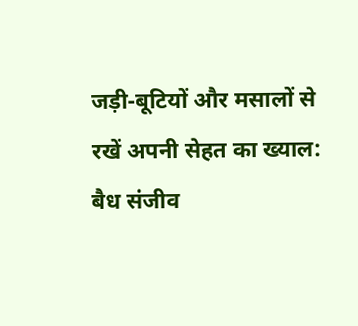जड़ी-बूटियों और मसालों से रखें अपनी सेहत का ख्याल: बैध संजीव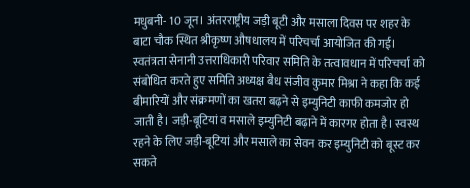मधुबनी- 10 जून। अंतरराष्ट्रीय जड़ी बूटी और मसाला दिवस पर शहर के बाटा चौक स्थित श्रीकृष्ण औषधालय में परिचर्चा आयोजित की गई। स्वतंत्रता सेनानी उत्तराधिकारी परिवार समिति के तत्वावधान में परिचर्चा को संबोधित करते हुए समिति अध्यक्ष बैध संजीव कुमार मिश्रा ने कहा कि कई बीमारियों और संक्रमणों का खतरा बढ़ने से इम्युनिटी काफी कमजोर हो जाती है। जड़ी-बूटियां व मसाले इम्युनिटी बढ़ाने में कारगर होता है। स्वस्थ रहने के लिए जड़ी-बूटियां और मसाले का सेवन कर इम्युनिटी को बूस्ट कर सकते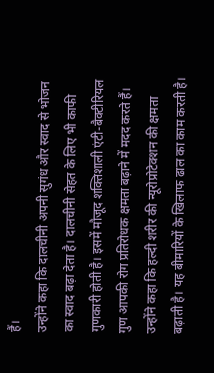हैं।
उन्होंने कहा कि दालचीनी अपनी सुगंध और स्वाद से भोजन का स्वाद बढ़ा देता है। दालचीनी सेहत के लिए भी काफी गुणकारी होती है। इसमें मौजूद शक्तिशाली एंटी-बैक्टीरियल गुण आपकी रोग प्रतिरोधक क्षमता बढ़ाने में मदद करते हैं। उन्होंने कहा कि हल्दी शरीर की न्यूरोप्रोटेक्शन की क्षमता बढ़ाती है। यह बीमारियों के खिलाफ ढाल का काम करती है।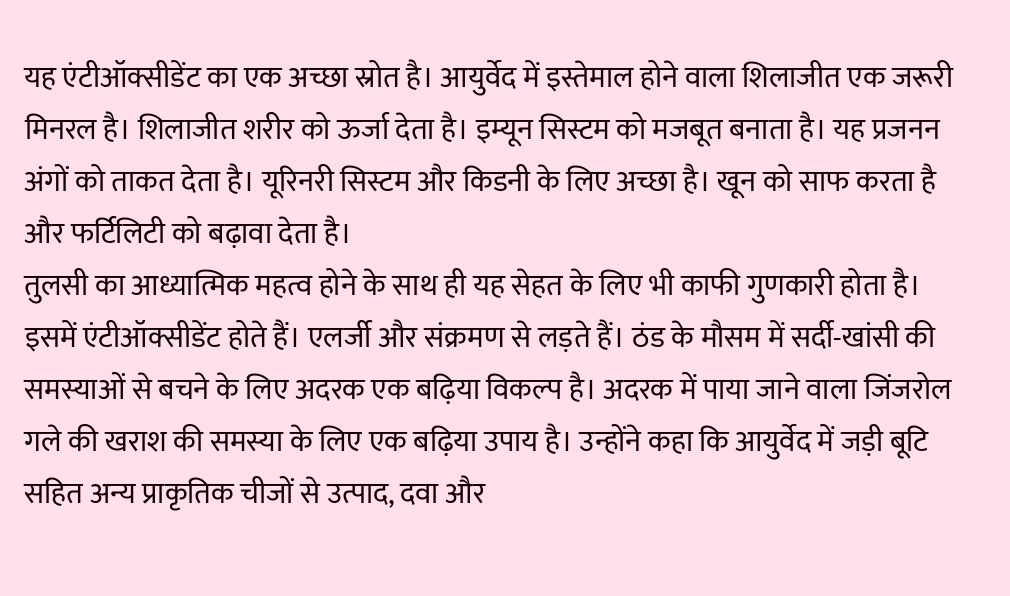यह एंटीऑक्सीडेंट का एक अच्छा स्रोत है। आयुर्वेद में इस्तेमाल होने वाला शिलाजीत एक जरूरी मिनरल है। शिलाजीत शरीर को ऊर्जा देता है। इम्यून सिस्टम को मजबूत बनाता है। यह प्रजनन अंगों को ताकत देता है। यूरिनरी सिस्टम और किडनी के लिए अच्छा है। खून को साफ करता है और फर्टिलिटी को बढ़ावा देता है।
तुलसी का आध्यात्मिक महत्व होने के साथ ही यह सेहत के लिए भी काफी गुणकारी होता है। इसमें एंटीऑक्सीडेंट होते हैं। एलर्जी और संक्रमण से लड़ते हैं। ठंड के मौसम में सर्दी-खांसी की समस्याओं से बचने के लिए अदरक एक बढ़िया विकल्प है। अदरक में पाया जाने वाला जिंजरोल गले की खराश की समस्या के लिए एक बढ़िया उपाय है। उन्होंने कहा कि आयुर्वेद में जड़ी बूटि सहित अन्य प्राकृतिक चीजों से उत्पाद, दवा और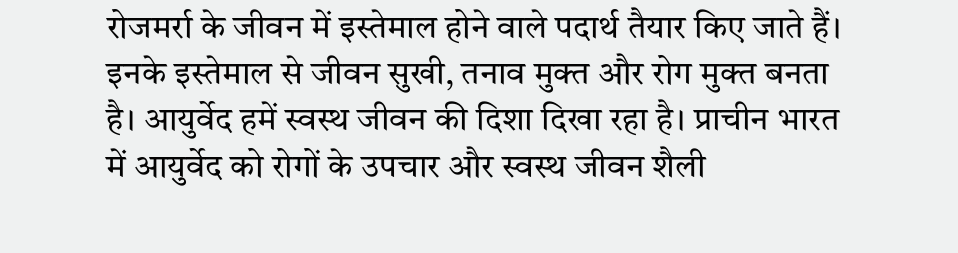रोजमर्रा के जीवन में इस्तेमाल होने वाले पदार्थ तैयार किए जाते हैं। इनके इस्तेमाल से जीवन सुखी, तनाव मुक्त और रोग मुक्त बनता है। आयुर्वेद हमें स्वस्थ जीवन की दिशा दिखा रहा है। प्राचीन भारत में आयुर्वेद को रोगों के उपचार और स्वस्थ जीवन शैली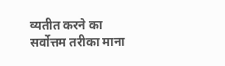व्यतीत करने का सर्वोत्तम तरीका माना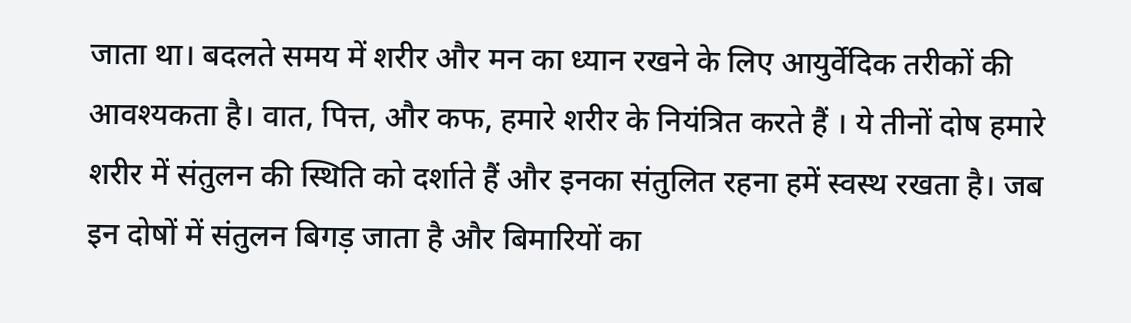जाता था। बदलते समय में शरीर और मन का ध्यान रखने के लिए आयुर्वेदिक तरीकों की आवश्यकता है। वात, पित्त, और कफ, हमारे शरीर के नियंत्रित करते हैं । ये तीनों दोष हमारे शरीर में संतुलन की स्थिति को दर्शाते हैं और इनका संतुलित रहना हमें स्वस्थ रखता है। जब इन दोषों में संतुलन बिगड़ जाता है और बिमारियों का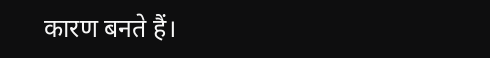कारण बनते हैं।